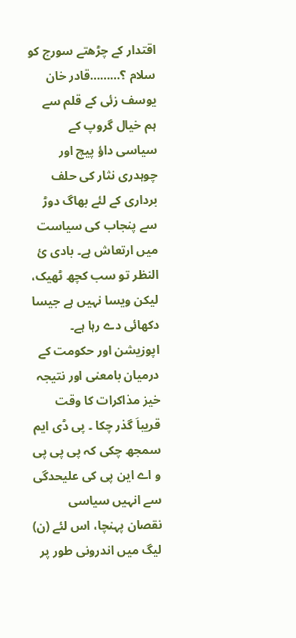اقتدار کے چڑھتے سورج کو سلام ؟………قادر خان یوسف زئی کے قلم سے
ہم خیال گروپ کے سیاسی داؤ پیچ اور چوہدری نثار کی حلف برداری کے لئے بھاگ دوڑ سے پنجاب کی سیاست میں ارتعاش ہے۔ بادی ئ النظر تو سب کچھ ٹھیک، لیکن ویسا نہیں ہے جیسا دکھائی دے رہا ہے۔ اپوزیشن اور حکومت کے درمیان بامعنی اور نتیجہ خیز مذاکرات کا وقت قریباَ گذر چکا ۔ پی ڈی ایم سمجھ چکی کہ پی پی پی و اے این پی کی علیحدگی سے انہیں سیاسی نقصان پہنچا، اس لئے (ن) لیگ میں اندرونی طور پر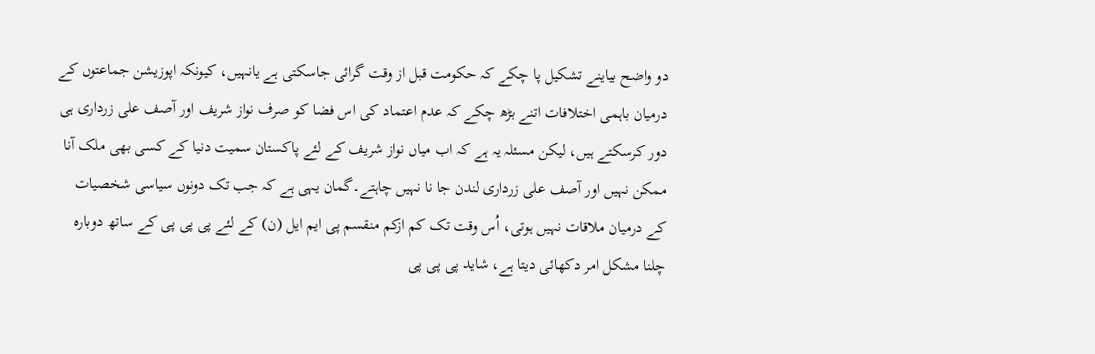دو واضح بیاینے تشکیل پا چکے کہ حکومت قبل از وقت گرائی جاسکتی ہے یانہیں، کیونکہ اپوزیشن جماعتوں کے درمیان باہمی اختلافات اتنے بڑھ چکے کہ عدم اعتماد کی اس فضا کو صرف نواز شریف اور آصف علی زرداری ہی دور کرسکتے ہیں، لیکن مسئلہ یہ ہے کہ اب میاں نواز شریف کے لئے پاکستان سمیت دنیا کے کسی بھی ملک آنا ممکن نہیں اور آصف علی زرداری لندن جا نا نہیں چاہتے۔گمان یہی ہے کہ جب تک دونوں سیاسی شخصیات کے درمیان ملاقات نہیں ہوتی، اُس وقت تک کم ازکم منقسم پی ایم ایل (ن) کے لئے پی پی پی کے ساتھ دوبارہ چلنا مشکل امر دکھائی دیتا ہے، شاید پی پی پی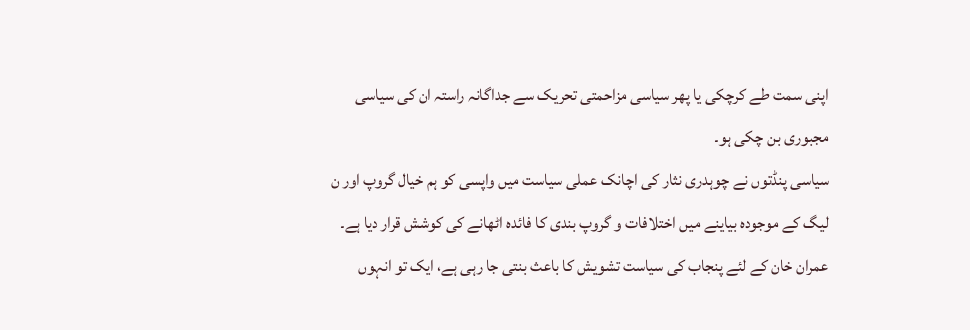اپنی سمت طے کرچکی یا پھر سیاسی مزاحمتی تحریک سے جداگانہ راستہ ان کی سیاسی مجبوری بن چکی ہو۔
سیاسی پنڈتوں نے چوہدری نثار کی اچانک عملی سیاست میں واپسی کو ہم خیال گروپ اور ن لیگ کے موجودہ بیاینے میں اختلافات و گروپ بندی کا فائدہ اٹھانے کی کوشش قرار دیا ہے۔ عمران خان کے لئے پنجاب کی سیاست تشویش کا باعث بنتی جا رہی ہے، ایک تو انہوں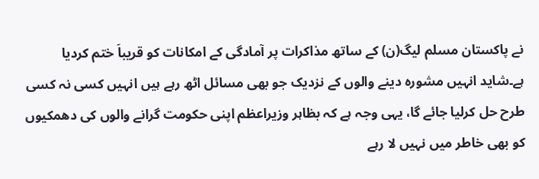نے پاکستان مسلم لیگ(ن) کے ساتھ مذاکرات پر آمادگی کے امکانات کو قریباَ ختم کردیا ہے۔شاید انہیں مشورہ دینے والوں کے نزدیک جو بھی مسائل اٹھ رہے ہیں انہیں کسی نہ کسی طرح حل کرلیا جائے گا، یہی وجہ ہے کہ بظاہر وزیراعظم اپنی حکومت گرانے والوں کی دھمکیوں کو بھی خاطر میں نہیں لا رہے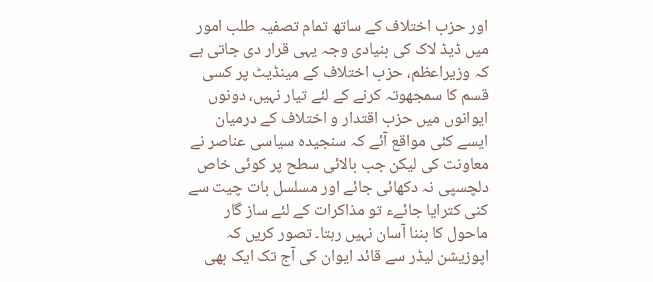اور حزب اختلاف کے ساتھ تمام تصفیہ طلب امور میں ڈیڈ لاک کی بنیادی وجہ یہی قرار دی جاتی ہے کہ وزیراعظم، حزب اختلاف کے مینڈیٹ پر کسی قسم کا سمجھوتہ کرنے کے لئے تیار نہیں، دونوں ایوانوں میں حزب اقتدار و اختلاف کے درمیان ایسے کئی مواقع آئے کہ سنجیدہ سیاسی عناصر نے معاونت کی لیکن جب بالائی سطح پر کوئی خاص دلچسپی نہ دکھائی جائے اور مسلسل بات چیت سے کنی کترایا جائےء تو مذاکرات کے لئے ساز گار ماحول کا بننا آسان نہیں رہتا۔ تصور کریں کہ اپوزیشن لیڈر سے قائد ایوان کی آج تک ایک بھی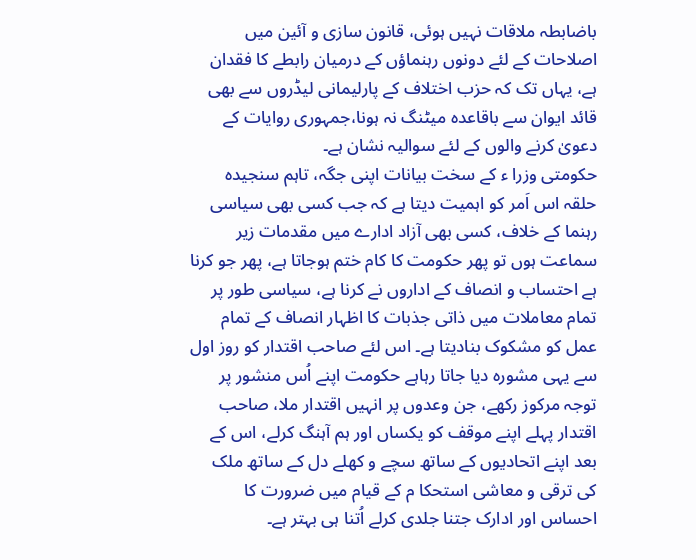باضابطہ ملاقات نہیں ہوئی، قانون سازی و آئین میں اصلاحات کے لئے دونوں رہنماؤں کے درمیان رابطے کا فقدان ہے، یہاں تک کہ حزب اختلاف کے پارلیمانی لیڈروں سے بھی قائد ایوان سے باقاعدہ میٹنگ نہ ہونا،جمہوری روایات کے دعویٰ کرنے والوں کے لئے سوالیہ نشان ہے۔
حکومتی وزرا ء کے سخت بیانات اپنی جگہ، تاہم سنجیدہ حلقہ اس اَمر کو اہمیت دیتا ہے کہ جب کسی بھی سیاسی رہنما کے خلاف، کسی بھی آزاد ادارے میں مقدمات زیر سماعت ہوں تو پھر حکومت کا کام ختم ہوجاتا ہے، پھر جو کرنا ہے احتساب و انصاف کے اداروں نے کرنا ہے، سیاسی طور پر تمام معاملات میں ذاتی جذبات کا اظہار انصاف کے تمام عمل کو مشکوک بنادیتا ہے۔ اس لئے صاحب اقتدار کو روز اول سے یہی مشورہ دیا جاتا رہاہے حکومت اپنے اُس منشور پر توجہ مرکوز رکھے، جن وعدوں پر انہیں اقتدار ملا، صاحب اقتدار پہلے اپنے موقف کو یکساں اور ہم آہنگ کرلے، اس کے بعد اپنے اتحادیوں کے ساتھ سچے و کھلے دل کے ساتھ ملک کی ترقی و معاشی استحکا م کے قیام میں ضرورت کا احساس اور ادارک جتنا جلدی کرلے اُتنا ہی بہتر ہے۔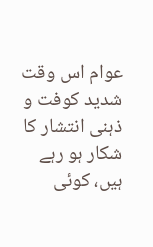عوام اس وقت شدید کوفت و ذہنی انتشار کا شکار ہو رہے ہیں، کوئی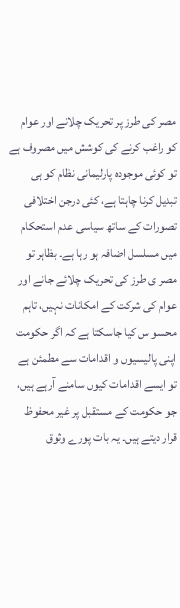مصر کی طرز پر تحریک چلانے اور عوام کو راغب کرنے کی کوشش میں مصروف ہے تو کوئی موجودہ پارلیمانی نظام کو ہی تبدیل کرنا چاہتا ہے، کئی درجن اختلافی تصورات کے ساتھ سیاسی عدم استحکام میں مسلسل اضافہ ہو رہا ہے۔ بظاہر تو مصر ی طرز کی تحریک چلائے جانے اور عوام کی شرکت کے امکانات نہیں، تاہم محسو س کیا جاسکتا ہے کہ اگر حکومت اپنی پالیسیوں و اقدامات سے مطمئن ہے تو ایسے اقدامات کیوں سامنے آرہے ہیں، جو حکومت کے مستقبل پر غیر محفوظ قرار دیتے ہیں۔ یہ بات پورے وثوق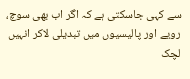سے کہی جاسکتی ہے کہ اگر اب بھی سوچ، رویے اور پالیسیوں میں تبدیلی لاکر انہیں لچک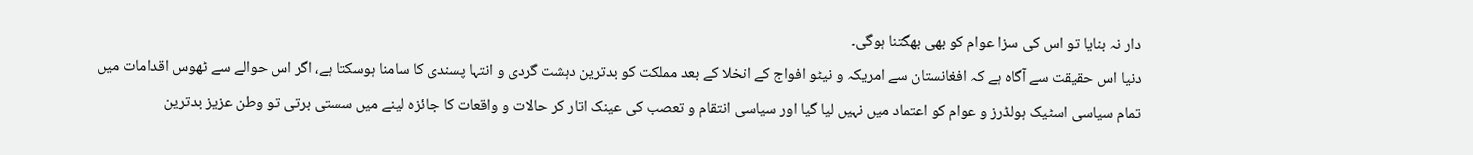دار نہ بنایا تو اس کی سزا عوام کو بھی بھگتنا ہوگی۔
دنیا اس حقیقت سے آگاہ ہے کہ افغانستان سے امریکہ و نیٹو افواج کے انخلا کے بعد مملکت کو بدترین دہشت گردی و انتہا پسندی کا سامنا ہوسکتا ہے، اگر اس حوالے سے ٹھوس اقدامات میں تمام سیاسی اسٹیک ہولڈرز و عوام کو اعتماد میں نہیں لیا گیا اور سیاسی انتقام و تعصب کی عینک اتار کر حالات و واقعات کا جائزہ لینے میں سستی برتی تو وطن عزیز بدترین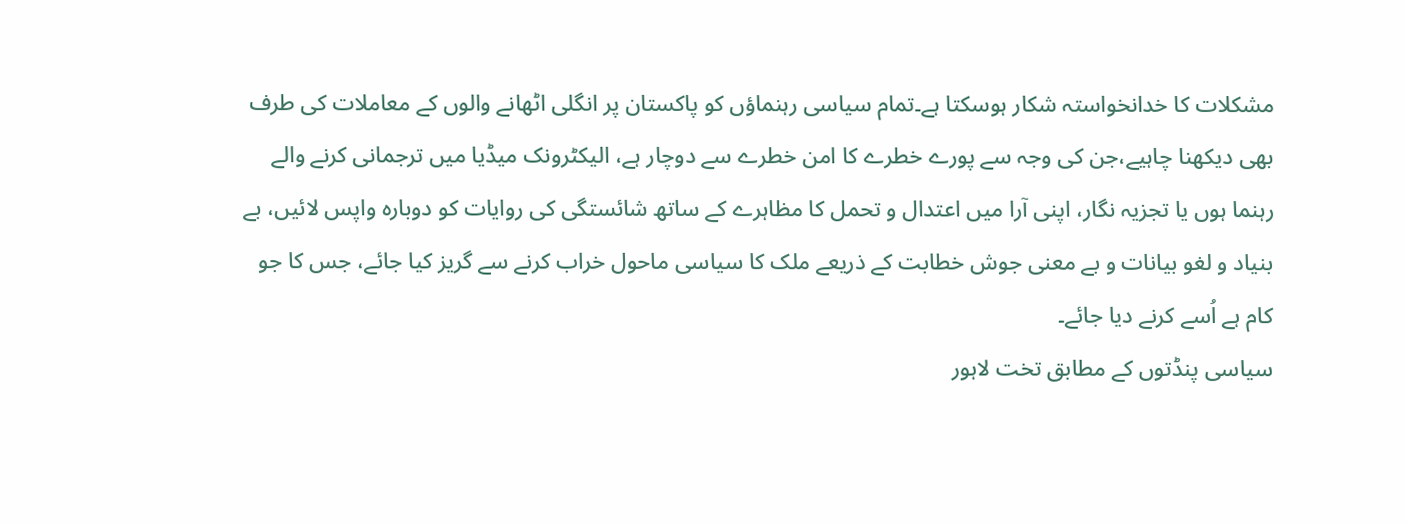مشکلات کا خدانخواستہ شکار ہوسکتا ہے۔تمام سیاسی رہنماؤں کو پاکستان پر انگلی اٹھانے والوں کے معاملات کی طرف بھی دیکھنا چاہیے،جن کی وجہ سے پورے خطرے کا امن خطرے سے دوچار ہے، الیکٹرونک میڈیا میں ترجمانی کرنے والے رہنما ہوں یا تجزیہ نگار، اپنی آرا میں اعتدال و تحمل کا مظاہرے کے ساتھ شائستگی کی روایات کو دوبارہ واپس لائیں، بے بنیاد و لغو بیانات و بے معنی جوش خطابت کے ذریعے ملک کا سیاسی ماحول خراب کرنے سے گریز کیا جائے، جس کا جو کام ہے اُسے کرنے دیا جائے۔
سیاسی پنڈتوں کے مطابق تخت لاہور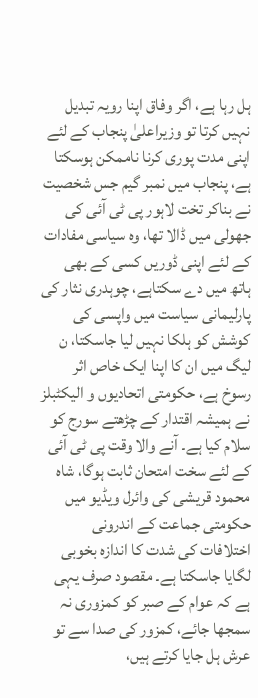ہل رہا ہے، اگر وفاق اپنا رویہ تبدیل نہیں کرتا تو وزیراعلیٰ پنجاب کے لئے اپنی مدت پوری کرنا ناممکن ہوسکتا ہے، پنجاب میں نمبر گیم جس شخصیت نے بناکر تخت لاہور پی ٹی آئی کی جھولی میں ڈالا تھا، وہ سیاسی مفادات کے لئے اپنی ڈوریں کسی کے بھی ہاتھ میں دے سکتاہے، چوہدری نثار کی پارلیمانی سیاست میں واپسی کی کوشش کو ہلکا نہیں لیا جاسکتا، ن لیگ میں ان کا اپنا ایک خاص اثر رسوخ ہے، حکومتی اتحادیوں و الیکٹبلز نے ہمیشہ اقتدار کے چڑھتے سورج کو سلام کیا ہے۔ آنے والا وقت پی ٹی آئی کے لئے سخت امتحان ثابت ہوگا، شاہ محمود قریشی کی وائرل ویڈیو میں حکومتی جماعت کے اندرونی اختلافات کی شدت کا اندازہ بخوبی لگایا جاسکتا ہے۔ مقصود صرف یہی ہے کہ عوام کے صبر کو کمزوری نہ سمجھا جائے، کمزور کی صدا سے تو عرش ہل جایا کرتے ہیں،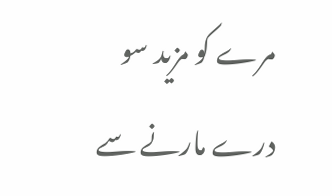مرے کو مزید سو درے مارنے سے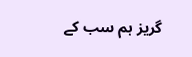گریز ہم سب کے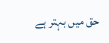حق میں بہتر ہے